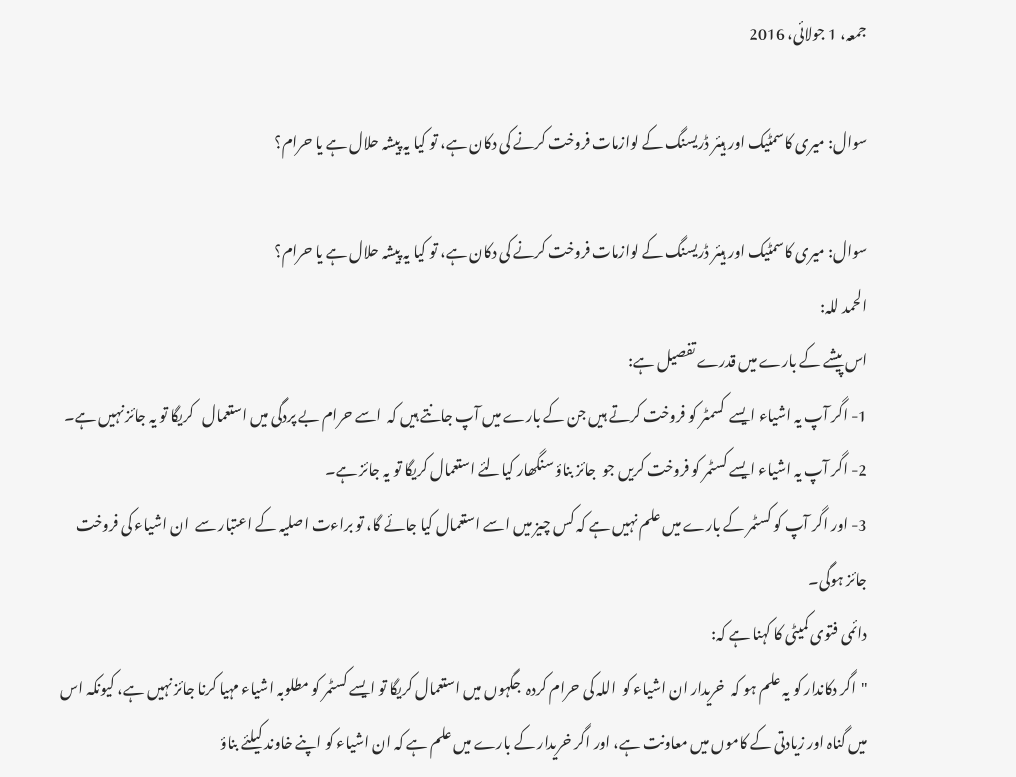جمعہ، 1 جولائی، 2016

سوال: میری کاسمٹیک اور ہیئر ڈریسنگ کے لوازمات فروخت کرنے کی دکان ہے، تو کیا یہ پیشہ حلال ہے یا حرام؟

سوال: میری کاسمٹیک اور ہیئر ڈریسنگ کے لوازمات فروخت کرنے کی دکان ہے، تو کیا یہ پیشہ حلال ہے یا حرام؟
الحمد للہ:
اس پیشے کے بارے میں قدرے تفصیل ہے:
1- اگر آپ یہ اشیاء ایسے  کسمٹر کو فروخت کرتے ہیں جن کے بارے میں آپ جانتے ہیں کہ  اسے حرام بے پردگی میں استعمال   کریگا تو یہ جائز نہیں ہے۔
2- اگر آپ یہ اشیاء ایسے کسٹمر کو فروخت کریں جو  جائز بناؤ سنگھار کیالئے استعمال کریگا تو یہ جائز ہے۔
3- اور اگر آپ کو کسٹمر کے بارے میں علم نہیں ہے کہ کس چیز میں اسے استعمال کیا جائے گا، تو براءت اصلیہ کے اعتبار سے  ان اشیاء کی فروخت جائز ہوگی۔
دائمی فتوی کمیٹی کا کہنا ہے کہ:
"اگر دکاندار کو یہ علم ہو کہ  خریدار ان اشیاء کو  اللہ کی حرام کردہ  جگہوں میں استعمال کریگا تو ایسے کسٹمر کو مطلوبہ اشیاء مہیا کرنا جائز نہیں ہے، کیونکہ اس میں گناہ اور زیادتی کے کاموں میں معاونت ہے، اور اگر خریدار کے بارے میں علم ہے کہ ان اشیاء کو اپنے خاوند کیلئے بناؤ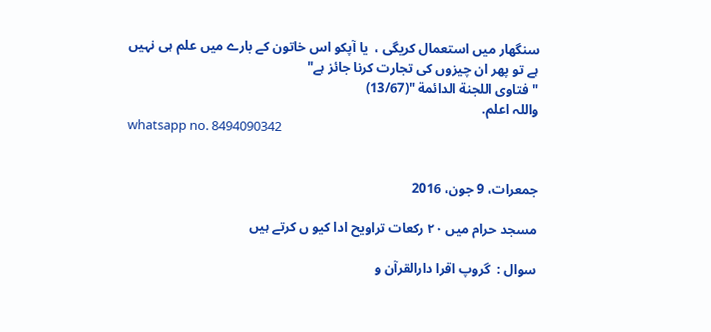سنگھار میں استعمال کریگی ،  یا آپکو اس خاتون کے بارے میں علم ہی نہیں ہے تو پھر ان چیزوں کی تجارت کرنا جائز ہے"
"فتاوى اللجنة الدائمة "(13/67)
واللہ اعلم.
whatsapp no. 8494090342


جمعرات، 9 جون، 2016

مسجد حرام میں ۲۰ رکعات تراویح ادا کیو ں کرتے ہیں

سوال :  گروپ اقرا دارالقرآن و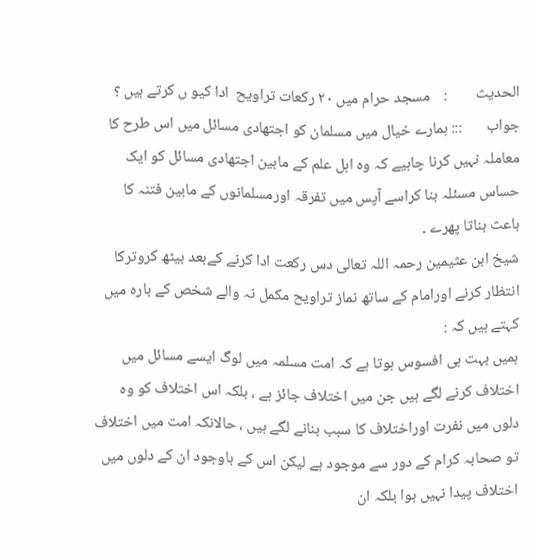الحدیث        :    مسجد حرام میں ۲۰ رکعات تراویح  ادا کیو ں کرتے ہیں ؟
جواب       ::: ہمارے خیال میں مسلمان کو اجتھادی مسائل میں اس طرح کا معاملہ نہيں کرنا چاہیے کہ وہ اہل علم کے مابین اجتھادی مسائل کو ایک حساس مسئلہ بنا کراسے آپس میں تفرقہ اورمسلمانوں کے مابین فتنہ کا باعث بناتا پھرے ۔
شیخ ابن عثیمین رحمہ اللہ تعالی دس رکعت ادا کرنے کےبعد بیٹھ کروترکا انتظار کرنے اورامام کے ساتھ نماز تراویح مکمل نہ والے شخص کے بارہ میں کہتے ہیں کہ :
ہمیں بہت ہی افسوس ہوتا ہے کہ امت مسلمہ میں لوگ ایسے مسائل میں اختلاف کرنے لگے ہیں جن میں اختلاف جائز ہے ، بلکہ اس اختلاف کو وہ دلوں میں نفرت اوراختلاف کا سبب بنانے لگے ہیں ، حالانکہ امت میں اختلاف تو صحابہ کرام کے دور سے موجود ہے لیکن اس کے باوجود ان کے دلوں میں اختلاف پیدا نہیں ہوا بلکہ ان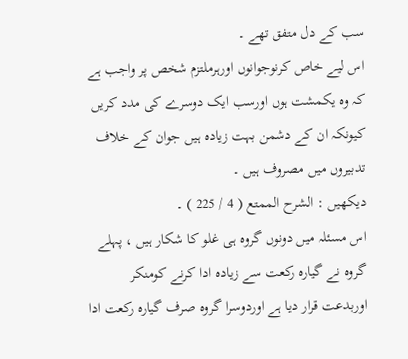سب کے دل متفق تھے ۔
اس لیے خاص کرنوجوانوں اورہرملتزم شخص پر واجب ہے کہ وہ یکمشت ہوں اورسب ایک دوسرے کی مدد کریں کیونکہ ان کے دشمن بہت زيادہ ہیں جوان کے خلاف تدبیروں میں مصروف ہیں ۔
دیکھیں : الشرح الممتع ( 4 / 225 ) ۔
اس مسئلہ میں دونوں گروہ ہی غلو کا شکار ہیں ، پہلے گروہ نے گیارہ رکعت سے زيادہ ادا کرنے کومنکر اوربدعت قرار دیا ہے اوردوسرا گروہ صرف گیارہ رکعت ادا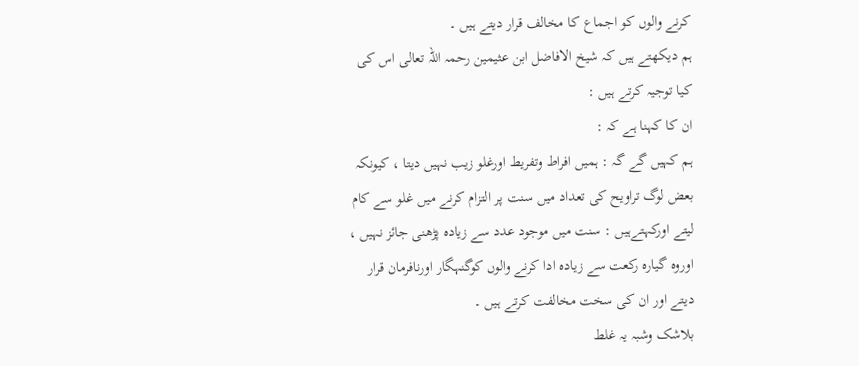کرنے والوں کو اجماع کا مخالف قرار دیتے ہیں ۔
ہم دیکھتے ہیں کہ شيخ الافاضل ابن عثيمین رحمہ اللہ تعالی اس کی کیا توجیہ کرتے ہیں :
ان کا کہنا ہے کہ :
ہم کہیں گے گہ : ہمیں افراط وتفریط اورغلو زيب نہيں دیتا ، کیونکہ بعض لوگ تراویح کی تعداد میں سنت پر التزام کرنے میں غلو سے کام لیتے اورکہتےہیں : سنت میں موجود عدد سے زيادہ پڑھنی جائز نہيں ، اوروہ گیارہ رکعت سے زيادہ ادا کرنے والوں کوگنہگار اورنافرمان قرار دیتے اور ان کی سخت مخالفت کرتے ہیں ۔
بلاشک وشبہ یہ غلط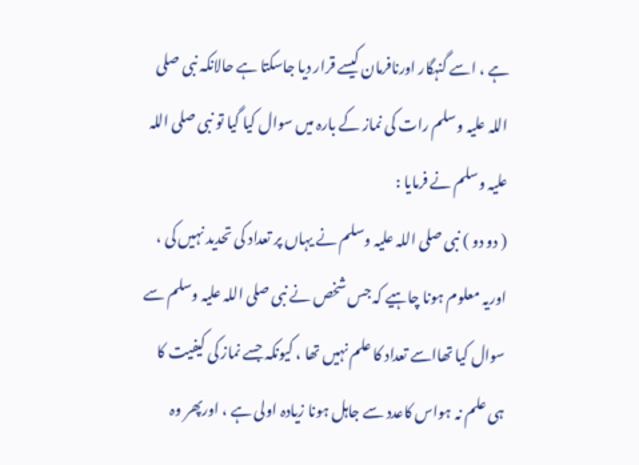ہے ، اسے گنہگار اورنافرمان کیسے قرار دیا جاسکتا ہے حالانکہ نبی صلی اللہ علیہ وسلم رات کی نماز کے بارہ میں سوال کيا گيا تو نبی صلی اللہ علیہ وسلم نے فرمایا :
( دو دو ) نبی صلی اللہ علیہ وسلم نے یہاں پر تعداد کی تحدید نہیں کی ، اوریہ معلوم ہونا چاہیے کہ جس شخص نے نبی صلی اللہ علیہ وسلم سے سوال کیا تھااسے تعداد کا علم نہیں تھا ، کیونکہ جسے نماز کی کیفیت کا ہی علم نہ ہواس کاعدد سے جاہل ہونا زيادہ اولی ہے ، اورپھر وہ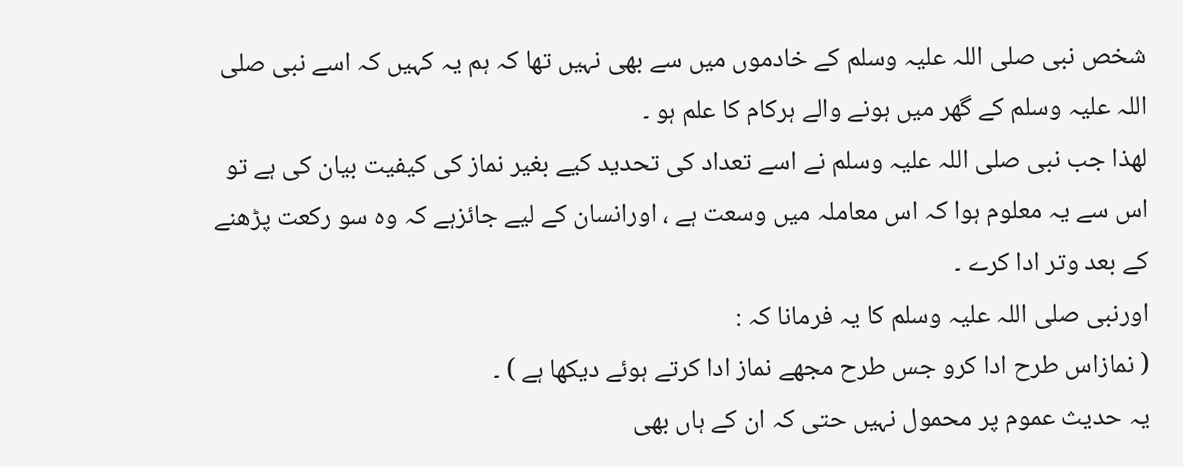شخص نبی صلی اللہ علیہ وسلم کے خادموں میں سے بھی نہیں تھا کہ ہم یہ کہیں کہ اسے نبی صلی اللہ علیہ وسلم کے گھر میں ہونے والے ہرکام کا علم ہو ۔
لھذا جب نبی صلی اللہ علیہ وسلم نے اسے تعداد کی تحدید کیے بغیر نماز کی کیفیت بیان کی ہے تو اس سے یہ معلوم ہوا کہ اس معاملہ میں وسعت ہے ، اورانسان کے لیے جائزہے کہ وہ سو رکعت پڑھنے کے بعد وتر ادا کرے ۔
اورنبی صلی اللہ علیہ وسلم کا یہ فرمانا کہ :
( نمازاس طرح ادا کرو جس طرح مجھے نماز ادا کرتے ہوئے دیکھا ہے ) ۔
یہ حدیث عموم پر محمول نہيں حتی کہ ان کے ہاں بھی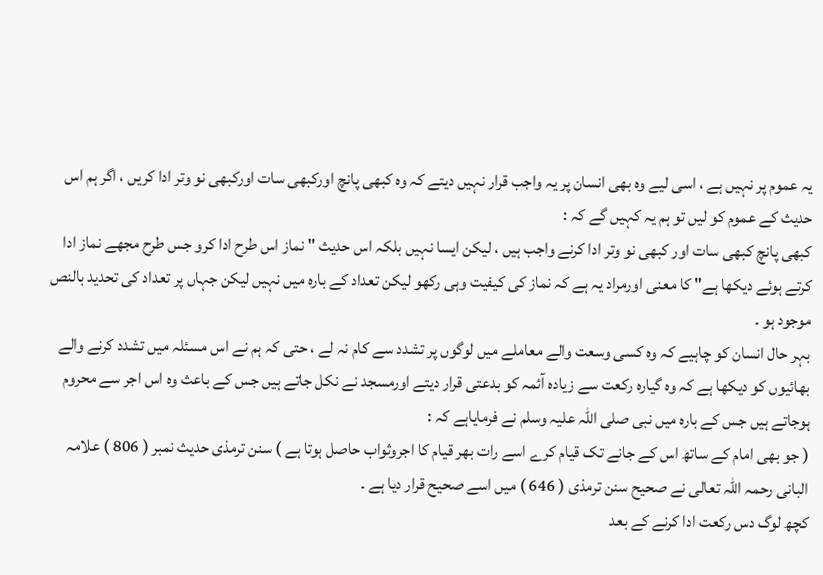یہ عموم پر نہیں ہے ، اسی لیے وہ بھی انسان پر یہ واجب قرار نہیں دیتے کہ وہ کبھی پانچ اورکبھی سات اورکبھی نو وتر ادا کریں ، اگر ہم اس حدیث کے عموم کو لیں تو ہم یہ کہيں گے کہ :
کبھی پانچ کبھی سات اور کبھی نو وتر ادا کرنے واجب ہیں ، لیکن ایسا نہیں بلکہ اس حدیث " نماز اس طرح ادا کرو جس طرح مجھے نماز ادا کرتے ہوئے دیکھا ہے" کا معنی اورمراد یہ ہے کہ نماز کی کیفیت وہی رکھو لیکن تعداد کے بارہ میں نہیں لیکن جہاں پر تعداد کی تحدید بالنص موجود ہو ۔
بہر حال انسان کو چاہیے کہ وہ کسی وسعت والے معاملے میں لوگوں پر تشدد سے کام نہ لے ، حتی کہ ہم نے اس مسئلہ میں تشدد کرنے والے بھائیوں کو دیکھا ہے کہ وہ گیارہ رکعت سے زيادہ آئمہ کو بدعتی قرار دیتے اورمسجد نے نکل جاتے ہیں جس کے باعث وہ اس اجر سے محروم ہوجاتے ہیں جس کے بارہ میں نبی صلی اللہ علیہ وسلم نے فرمایاہے کہ :
( جو بھی امام کے ساتھ اس کے جانے تک قیام کرے اسے رات بھر قیام کا اجروثواب حاصل ہوتا ہے ) سنن ترمذی حدیث نمبر ( 806 ) علامہ البانی رحمہ اللہ تعالی نے صحیح سنن ترمذی ( 646 ) میں اسے صحیح قرار دیا ہے ۔
کچھ لوگ دس رکعت ادا کرنے کے بعد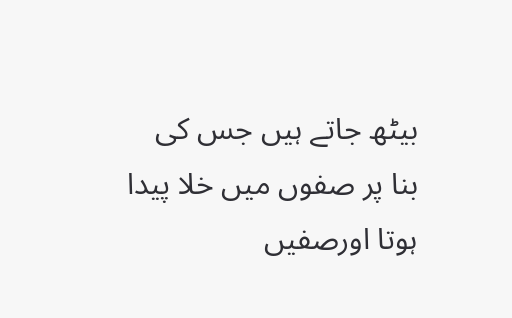بیٹھ جاتے ہیں جس کی بنا پر صفوں میں خلا پیدا ہوتا اورصفیں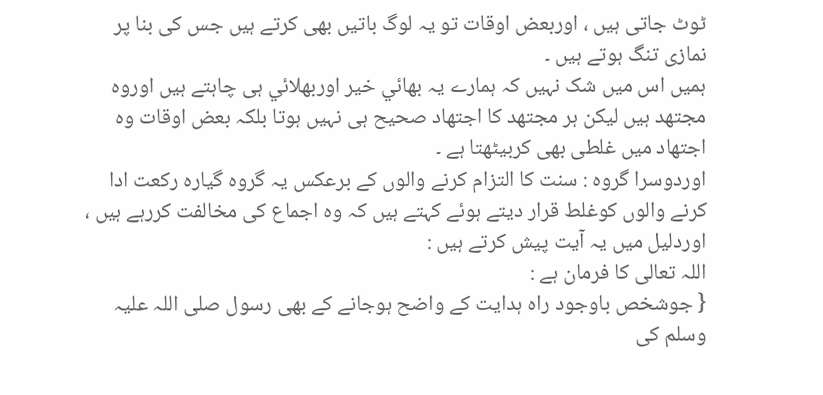ٹوٹ جاتی ہیں ، اوربعض اوقات تو یہ لوگ باتیں بھی کرتے ہیں جس کی بنا پر نمازی تنگ ہوتے ہیں ۔
ہمیں اس میں شک نہيں کہ ہمارے یہ بھائي خیر اوربھلائي ہی چاہتے ہيں اوروہ مجتھد ہیں لیکن ہر مجتھد کا اجتھاد صحیح ہی نہیں ہوتا بلکہ بعض اوقات وہ اجتھاد میں غلطی بھی کربیٹھتا ہے ۔
اوردوسرا گروہ : سنت کا التزام کرنے والوں کے برعکس یہ گروہ گیارہ رکعت ادا کرنے والوں کوغلط قرار دیتے ہوئے کہتے ہیں کہ وہ اجماع کی مخالفت کررہے ہیں ، اوردلیل میں یہ آیت پیش کرتے ہيں :
اللہ تعالی کا فرمان ہے :
{ جوشخص باوجود راہ ہدایت کے واضح ہوجانے کے بھی رسول صلی اللہ علیہ وسلم کی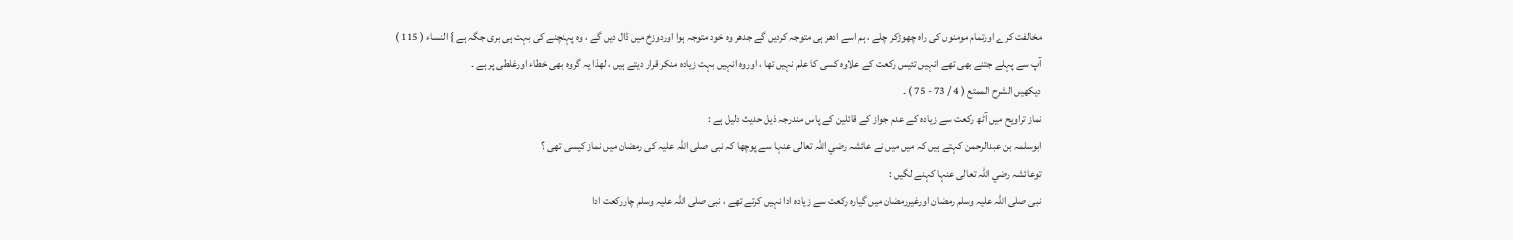مخالفت کرے اورتمام مومنوں کی راہ چھوڑکر چلے ، ہم اسے ادھر ہی متوجہ کردیں گے جدھر وہ خود متوجہ ہوا اوردوزخ میں ڈال دیں گے ، وہ پہنچنے کی بہت ہی بری جگہ ہے } النساء ( 115 )
آپ سے پہلے جتنے بھی تھے انہيں تئيس رکعت کے علاوہ کسی کا علم نہیں تھا ، اوروہ انہیں بہت زیادہ منکر قرار دیتے ہیں ، لھذا یہ گروہ بھی خطاء اورغلطی پر ہے ۔
دیکھیں الشرح الممتع ( 4 / 73 - 75 ) ۔
نماز تراویح میں آٹھ رکعت سے زيادہ کے عدم جواز کے قائلین کے پاس مندرجہ ذيل حدیث دلیل ہے :
ابوسلمہ بن عبدالرحمن کہتے ہیں کہ میں میں نے عائشہ رضي اللہ تعالی عنہا سے پوچھا کہ نبی صلی اللہ علیہ کی رمضان میں نماز کیسی تھی ؟
توعائشہ رضي اللہ تعالی عنہا کہنے لگيں :
نبی صلی اللہ علیہ وسلم رمضان اورغیررمضان میں گیارہ رکعت سے زيادہ ادا نہيں کرتے تھے ، نبی صلی اللہ علیہ وسلم چاررکعت ادا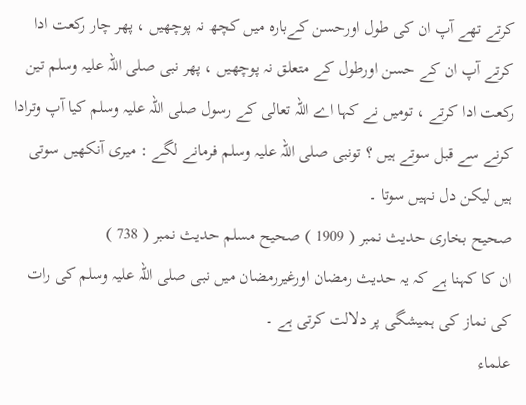کرتے تھے آپ ان کی طول اورحسن کےبارہ میں کچھ نہ پوچھیں ، پھر چار رکعت ادا کرتے آپ ان کے حسن اورطول کے متعلق نہ پوچھیں ، پھر نبی صلی اللہ علیہ وسلم تین رکعت ادا کرتے ، تومیں نے کہا اے اللہ تعالی کے رسول صلی اللہ علیہ وسلم کیا آپ وترادا کرنے سے قبل سوتے ہیں ؟ تونبی صلی اللہ علیہ وسلم فرمانے لگے : میری آنکھیں سوتی ہیں لیکن دل نہيں سوتا ۔
صحیح بخاری حدیث نمبر ( 1909 ) صحیح مسلم حدیث نمبر ( 738 )
ان کا کہنا ہے کہ یہ حدیث رمضان اورغیررمضان میں نبی صلی اللہ علیہ وسلم کی رات کی نماز کی ہمیشگی پر دلالت کرتی ہے ۔
علماء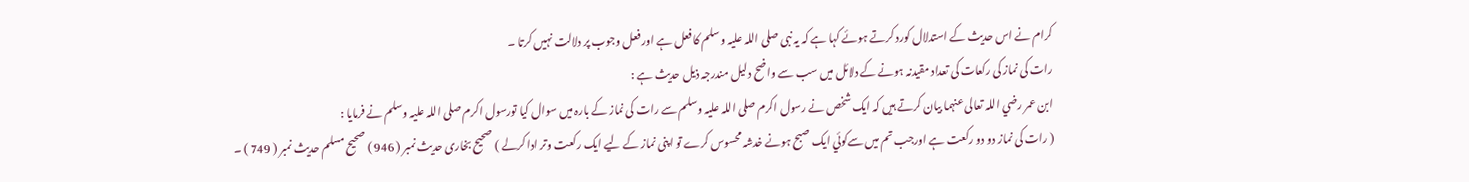کرام نے اس حدیث کے استدلال کورد کرتے ہوئے کہا ہے کہ یہ نبی صلی اللہ علیہ وسلم کا فعل ہے اور فعل وجوب پر دلالت نہیں کرتا ۔
رات کی نماز کی رکعات کی تعداد مقیدنہ ہونے کے دلائل میں سب سے واضح دلیل مندرجہ ذیل حدیث ہے :
ابن عمر رضي اللہ تعالی عنہما بیان کرتے ہیں کہ ایک شخص نے رسول اکرم صلی اللہ علیہ وسلم سے رات کی نماز کے بارہ میں سوال کیا تورسول اکرم صلی اللہ علیہ وسلم نے فرمایا :
( رات کی نماز دو دو رکعت ہے اورجب تم میں سےکوئي ایک صبح ہونے خدشہ محسوس کرے تو اپنی نماز کے لیے ایک رکعت وتر ادا کرلے ) صحیح بخاری حدیث نمبر ( 946 ) صحیح مسلم حدیث نمبر ( 749 ) ۔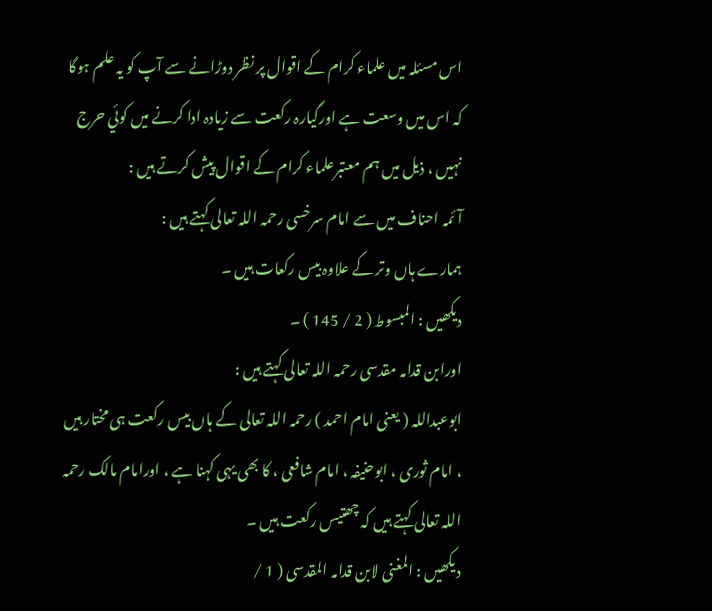اس مسئلہ میں علماء کرام کے اقوال پر نظر دوڑانے سے آپ کو یہ علم ہوگا کہ اس میں وسعت ہے اورگیارہ رکعت سے زيادہ ادا کرنے میں کوئي حرج نہيں ، ذیل میں ہم معتبرعلماء کرام کے اقوال پیش کرتے ہیں :
آئمہ احناف میں سے امام سرخسی رحمہ اللہ تعالی کہتے ہیں :
ہمارے ہاں وتر کے علاوہ بیس رکعات ہیں ۔
دیکھیں : المبسوط ( 2 / 145 ) ۔
اورابن قدامہ مقدسی رحمہ اللہ تعالی کہتے ہیں :
ابوعبداللہ ( یعنی امام احمد ) رحمہ اللہ تعالی کے ہاں بیس رکعت ہی مختار ہيں ، امام ثوری ، ابوحنیفہ ، امام شافعی ، کا بھی یہی کہنا ہے ، اورامام مالک رحمہ اللہ تعالی کہتے ہيں کہ چھتیس رکعت ہیں ۔
دیکھیں : المغنی لابن قدامہ المقدسی ( 1 /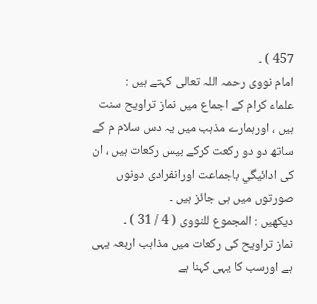457 ) ۔
امام نووی رحمہ اللہ تعالی کہتے ہیں :
علماء کرام کے اجماع میں نماز تراویح سنت ہیں ، اورہمارے مذہب میں یہ دس سلام م کے ساتھ دو دو رکعت کرکے بیس رکعات ہیں ، ان کی ادائيگي باجماعت اورانفرادی دونوں صورتوں میں ہی جائز ہیں ۔
دیکھیں : المجموع للنووی ( 4 / 31 ) ۔
نماز تراویح کی رکعات میں مذاہب اربعہ یہی ہے اورسب کا یہی کہنا ہے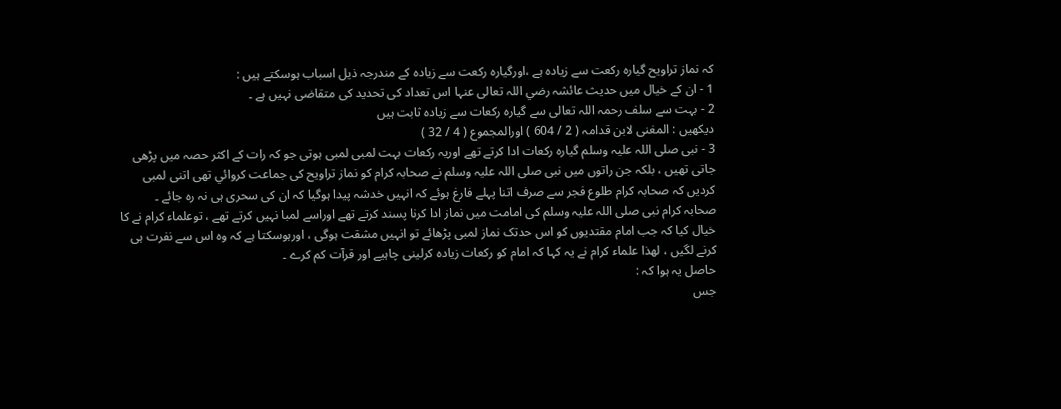کہ نماز تراویح گیارہ رکعت سے زيادہ ہے ،اورگيارہ رکعت سے زيادہ کے مندرجہ ذیل اسباب ہوسکتے ہیں :
1 - ان کے خیال میں حدیث عائشہ رضي اللہ تعالی عنہا اس تعداد کی تحدید کی متقاضی نہيں ہے ۔
2 - بہت سے سلف رحمہ اللہ تعالی سے گیارہ رکعات سے زيادہ ثابت ہیں
دیکھیں : المغنی لابن قدامہ ( 2 / 604 ) اورالمجموع ( 4 / 32 )
3 - نبی صلی اللہ علیہ وسلم گیارہ رکعات ادا کرتے تھے اوریہ رکعات بہت لمبی لمبی ہوتی جو کہ رات کے اکثر حصہ میں پڑھی جاتی تھیں ، بلکہ جن راتوں میں نبی صلی اللہ علیہ وسلم نے صحابہ کرام کو نماز تراویح کی جماعت کروائي تھی اتنی لمبی کردیں کہ صحابہ کرام طلوع فجر سے صرف اتنا پہلے فارغ ہوئے کہ انہيں خدشہ پیدا ہوگيا کہ ان کی سحری ہی نہ رہ جائے ۔
صحابہ کرام نبی صلی اللہ علیہ وسلم کی امامت میں نماز ادا کرنا پسند کرتے تھے اوراسے لمبا نہيں کرتے تھے ، توعلماء کرام نے کا خیال کیا کہ جب امام مقتدیوں کو اس حدتک نماز لمبی پڑھائے تو انہيں مشقت ہوگی ، اورہوسکتا ہے کہ وہ اس سے نفرت ہی کرنے لگیں ، لھذا علماء کرام نے یہ کہا کہ امام کو رکعات زيادہ کرلینی چاہیے اور قرآت کم کرے ۔
حاصل یہ ہوا کہ :
جس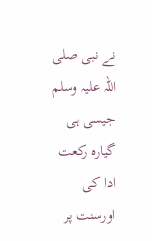نے نبی صلی اللہ علیہ وسلم جیسی ہی گیارہ رکعت ادا کی اورسنت پر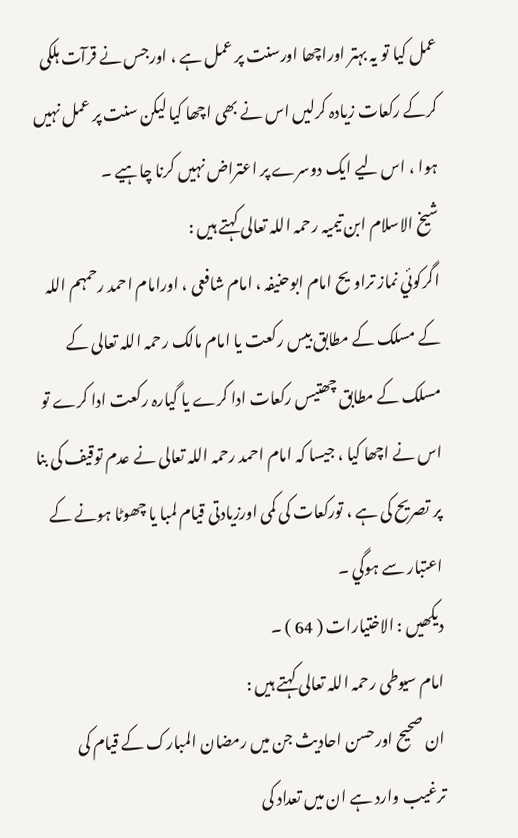عمل کیا تو یہ بہتر اوراچھا اورسنت پر عمل ہے ، اورجس نے قرآت ہلکی کرکے رکعات زيادہ کرلیں اس نے بھی اچھا کیا لیکن سنت پر عمل نہيں ہوا ، اس لیے ایک دوسرے پر اعتراض نہيں کرنا چاہیے ۔
شیخ الاسلام ابن تیمیہ رحمہ اللہ تعالی کہتے ہیں :
اگرکوئي نماز تراویح امام ابوحنیفہ ، امام شافعی ، اورامام احمد رحمہم اللہ کے مسلک کے مطابق بیس رکعت یا امام مالک رحمہ اللہ تعالی کے مسلک کے مطابق چھتیس رکعات ادا کرے یا گیارہ رکعت ادا کرے تو اس نے اچھا کیا ، جیسا کہ امام احمد رحمہ اللہ تعالی نے عدم توقیف کی بنا پر تصریح کی ہے ، تورکعات کی کمی اورزيادتی قیام لمبا یا چھوٹا ہونے کے اعتبار سے ہوگي ۔
دیکھیں : الاختیارات ( 64 ) ۔
امام سیوطی رحمہ اللہ تعالی کہتے ہیں :
ان صحیح اورحسن احادیث جن میں رمضان المبارک کے قیام کی ترغیب وارد ہے ان میں تعداد کی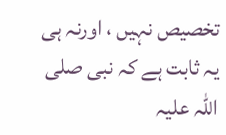تخصیص نہیں ، اورنہ ہی یہ ثابت ہے کہ نبی صلی اللہ علیہ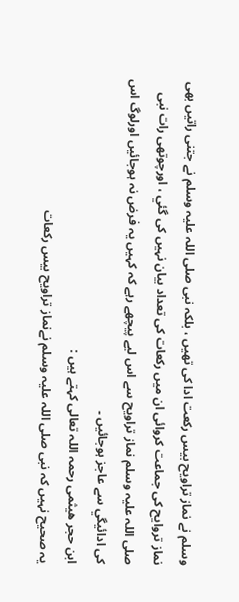وسلم نے نماز تراویح بیس رکعت ادا کی تھیں ، بلکہ نبی صلی اللہ علیہ وسلم نے جتنی راتیں بھی نماز تروایح کی جماعت کروائی ان میں رکعات کی تعداد بیان نہیں کی گئي ، اورچوتھی رات نبی صلی اللہ علیہ وسلم نماز تراویح سے اس لیے پیچھے رہے کہ کہيں یہ فرض نہ ہوجائيں اورلوگ اس کی ادائيگي سے عاجز ہوجائيں ۔
ابن حجر ھیثمی رحمہ اللہ تعالی کہتے ہیں :
یہ صحیح نہیں کہ نبی صلی اللہ علیہ وسلم نےنماز تراویح بیس رکعات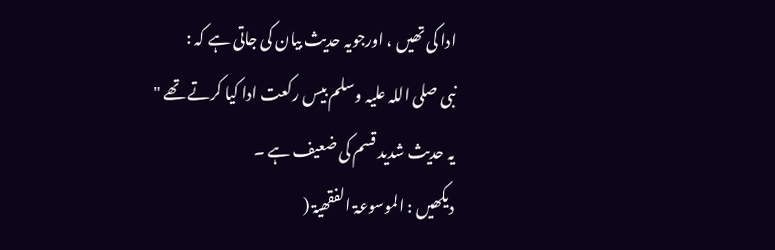ادا کی تھیں ، اورجویہ حدیث بیان کی جاتی ہے کہ :
نبی صلی اللہ علیہ وسلم بیس رکعت ادا کیا کرتے تھے "
یہ حدیث شدید قسم کی ضعیف ہے ۔
دیکھیں : الموسوعۃ الفقھیۃ (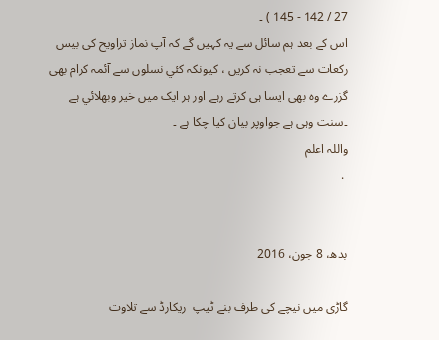27 / 142 - 145 ) ۔
اس کے بعد ہم سائل سے یہ کہيں گے کہ آپ نماز تراویح کی بیس رکعات سے تعجب نہ کریں ، کیونکہ کئي نسلوں سے آئمہ کرام بھی گزرے وہ بھی ایسا ہی کرتے رہے اور ہر ایک میں خیر وبھلائي ہے ۔سنت وہی ہے جواوپر بیان کیا چکا ہے ۔
واللہ اعلم
 .


بدھ، 8 جون، 2016

گاڑی میں نیچے کی طرف بنے ٹیپ  ریکارڈ سے تلاوت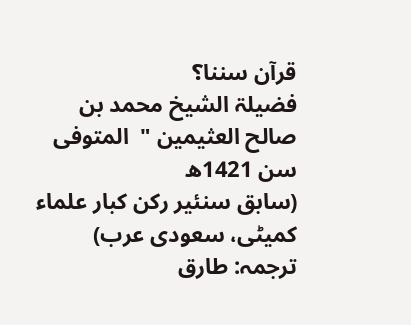قرآن سننا؟
فضیلۃ الشیخ محمد بن صالح العثیمین "  المتوفی سن 1421ھ
(سابق سنئیر رکن کبار علماء کمیٹی، سعودی عرب)
ترجمہ: طارق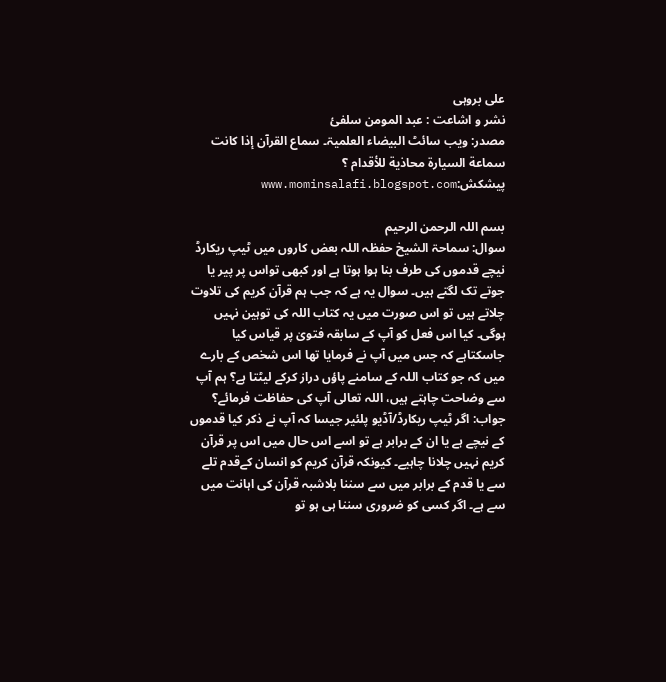علی بروہی
نشر و اشاعت : عبد المومن سلفئ
مصدر: ویب سائٹ البیضاء العلمیۃ۔ سماع القرآن إذا كانت سماعة السيارة محاذية للأقدام ؟
پیشکش:www.mominsalafi.blogspot.com

بسم اللہ الرحمن الرحیم
سوال: سماحۃ الشیخ حفظہ اللہ بعض کاروں میں ٹیپ ریکارڈ نیچے قدموں کی طرف بنا ہوا ہوتا ہے اور کبھی تواس پر پیر یا جوتے تک لگتے ہيں۔ سوال یہ ہے کہ جب ہم قرآن کریم کی تلاوت چلاتے ہیں تو اس صورت میں یہ کتاب اللہ کی توہین نہیں ہوگی۔ کیا اس فعل کو آپ کے سابقہ فتویٰ پر قیاس کیا جاسکتاہے کہ جس میں آپ نے فرمایا تھا اس شخص کے بارے میں کہ جو کتاب اللہ کے سامنے پاؤں دراز کرکے لیٹتا ہے؟ ہم آپ سے وضاحت چاہتے ہیں، اللہ تعالی آپ کی حفاظت فرمائے؟
جواب: اگر ٹیپ ریکارڈ/آڈیو پلئیر جیسا کہ آپ نے ذکر کیا قدموں کے نیچے ہے یا ان کے برابر ہے تو اسے اس حال میں اس پر قرآن کریم نہیں چلانا چاہیے۔ کیونکہ قرآن کریم کو انسان کےقدم تلے سے یا قدم کے برابر میں سے سننا بلاشبہ قرآن کی اہانت میں سے ہے۔ اگر کسی کو ضروری سننا ہی ہو تو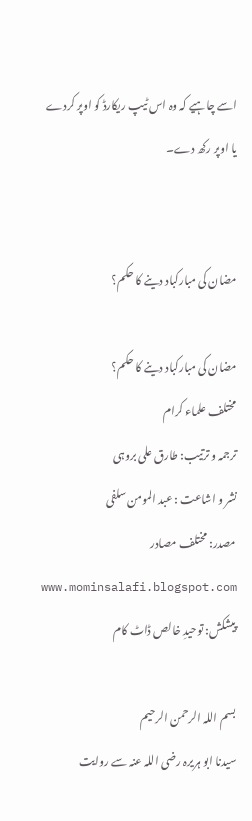اسے چاہیے کہ وہ اس ٹیپ ریکارڈ کو اوپر کردے یا اوپر رکھ دے۔


مضان کی مبارکباد دینے کا حکم؟

مضان کی مبارکباد دینے کا حکم؟
مختلف علماء کرام
ترجمہ و ترتیب: طارق علی بروہی
نشر و اشاعت : عبد المومن سلفی
مصدر: مختلف مصادر
www.mominsalafi.blogspot.com
پیشکش: توحیدِ خالص ڈاٹ کام

بسم اللہ الرحمن الرحیم
سیدنا ابو ہریرہ رضی اللہ عنہ سے روایت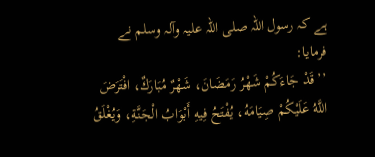ہے کہ رسول اللہ صلی اللہ علیہ وآلہ وسلم نے فرمایا:
’’قَدْ جَاءَكُمْ شَهْرُ رَمَضَانَ، شَهْرٌ مُبَارَكٌ، افْتَرَضَ اللَّهُ عَلَيْكُمْ صِيَامَهُ، يُفْتَحُ فِيهِ أَبْوَابُ الْجَنَّةِ، وَيُغْلَقُ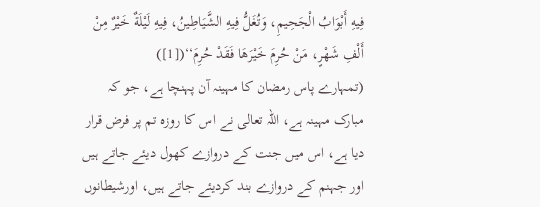فِيهِ أَبْوَابُ الْجَحِيمِ، وَتُغَلُّ فِيهِ الشَّيَاطِينُ، فِيهِ لَيْلَةٌ خَيْرٌ مِنْ أَلْفِ شَهْرٍ، مَنْ حُرِمَ خَيْرَهَا فَقَدْ حُرِمَ‘‘([1])
(تمہارے پاس رمضان کا مہینہ آن پہنچا ہے، جو کہ مبارک مہینہ ہے، اللہ تعالی نے اس کا روزہ تم پر فرض قرار دیا ہے، اس میں جنت کے دروازے کھول دیئے جاتے ہیں اور جہنم کے دروازے بند کردیئے جاتے ہیں، اورشیطانوں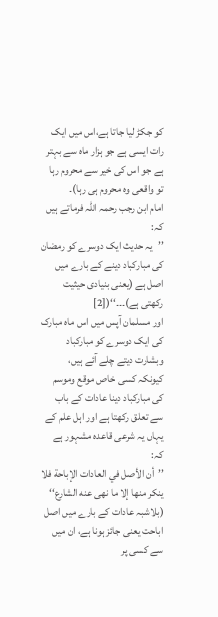کو جکڑ لیا جاتا ہے،اس میں ایک رات ایسی ہے جو ہزار ماہ سے بہتر ہے جو اس کی خیر سے محروم رہا تو واقعی وہ محروم ہی رہا)۔
امام ابن رجب رحمہ اللہ فرماتے ہیں کہ:
’’یہ حدیث ایک دوسرے کو رمضان کی مبارکباد دینے کے بارے میں اصل ہے (یعنی بنیادی حیثیت رکھتی ہے)۔۔۔‘‘([2]
اور مسلمان آپس میں اس ماہ مبارک کی ایک دوسرے کو مبارکباد وبشارت دیتے چلے آئے ہیں، کیونکہ کسی خاص موقع وموسم کی مبارکباد دینا عادات کے باب سے تعلق رکھتا ہے اور اہل علم کے یہاں یہ شرعی قاعدہ مشہور ہے کہ:
’’أن الأصل في العادات الإباحة فلا ينكر منها إلا ما نهى عنه الشارع‘‘
(بلاشبہ عادات کے بارے میں اصل اباحت یعنی جائز ہونا ہے، ان میں سے کسی پر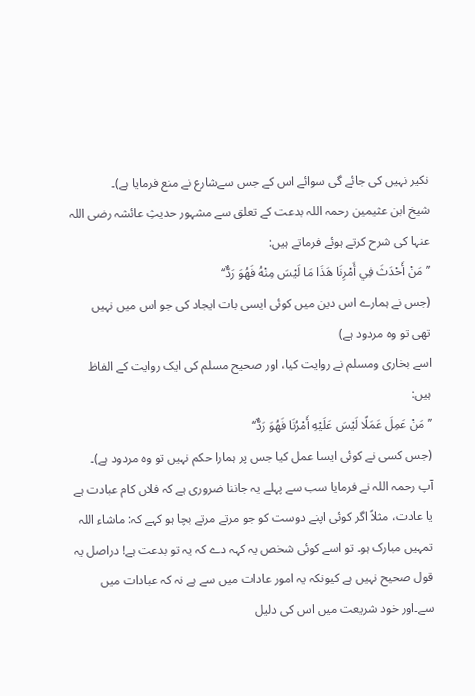نکیر نہیں کی جائے گی سوائے اس کے جس سےشارع نے منع فرمایا ہے)۔
شیخ ابن عثیمین رحمہ اللہ بدعت کے تعلق سے مشہور حدیثِ عائشہ رضی اللہ عنہا کی شرح کرتے ہوئے فرماتے ہیں:
’’مَنْ أَحْدَثَ فِي أَمْرِنَا هَذَا مَا لَيْسَ مِنْهُ فَهُوَ رَدٌّ‘‘
(جس نے ہمارے اس دین میں کوئی ایسی بات ایجاد کی جو اس میں نہیں تھی تو وہ مردود ہے)
اسے بخاری ومسلم نے روایت کیا، اور صحیح مسلم کی ایک روایت کے الفاظ ہیں:
’’مَنْ عَمِلَ عَمَلًا لَيْسَ عَلَيْهِ أَمْرُنَا فَهُوَ رَدٌّ‘‘
(جس کسی نے کوئی ایسا عمل کیا جس پر ہمارا حکم نہیں تو وہ مردود ہے)۔
آپ رحمہ اللہ نے فرمایا سب سے پہلے یہ جاننا ضروری ہے کہ فلاں کام عبادت ہے یا عادت، مثلاً اگر کوئی اپنے دوست کو جو مرتے مرتے بچا ہو کہے کہ: ماشاء اللہ تمہیں مبارک ہو۔ تو اسے کوئی شخص یہ کہہ دے کہ یہ تو بدعت ہے! دراصل یہ قول صحیح نہیں ہے کیونکہ یہ امور عادات میں سے ہے نہ کہ عبادات میں سے۔اور خود شریعت میں اس کی دلیل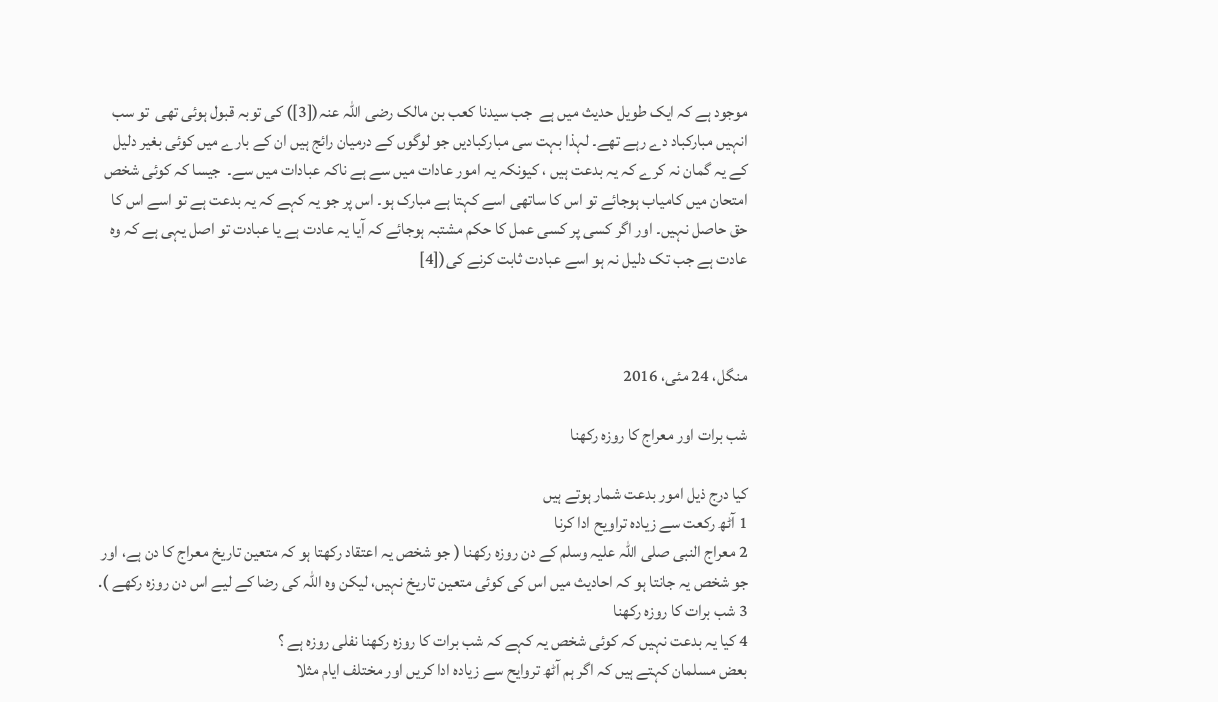موجود ہے کہ ایک طویل حدیث میں ہے  جب سیدنا کعب بن مالک رضی اللہ عنہ([3]) کی توبہ قبول ہوئی تھی  تو سب انہیں مبارکباد دے رہے تھے۔ لہذا بہت سی مبارکبادیں جو لوگوں کے درمیان رائج ہیں ان کے بارے میں کوئی بغیر دلیل کے یہ گمان نہ کرے کہ یہ بدعت ہیں ، کیونکہ یہ امور عادات میں سے ہے ناکہ عبادات میں سے۔  جیسا کہ کوئی شخص امتحان میں کامیاب ہوجائے تو اس کا ساتھی اسے کہتا ہے مبارک ہو۔ اس پر جو یہ کہے کہ یہ بدعت ہے تو اسے اس کا حق حاصل نہیں۔ اور اگر کسی پر کسی عمل کا حکم مشتبہ ہوجائے کہ آیا یہ عادت ہے یا عبادت تو اصل یہی ہے کہ وہ عادت ہے جب تک دلیل نہ ہو اسے عبادت ثابت کرنے کی([4]



منگل، 24 مئی، 2016

شب برات اور معراج كا روزہ ركھنا

كيا درج ذيل امور بدعت شمار ہوتے ہيں
1 آٹھ ركعت سے زيادہ تراويح ادا كرنا
2 معراج النبى صلى اللہ عليہ وسلم كے دن روزہ ركھنا ( جو شخص يہ اعتقاد ركھتا ہو كہ متعين تاريخ معراج كا دن ہے، اور جو شخص يہ جانتا ہو كہ احاديث ميں اس كى كوئى متعين تاريخ نہيں، ليكن وہ اللہ كى رضا كے ليے اس دن روزہ ركھے ).
3 شب برات كا روزہ ركھنا
4 كيا يہ بدعت نہيں كہ كوئى شخص يہ كہے كہ شب برات كا روزہ ركھنا نفلى روزہ ہے ؟
بعض مسلمان كہتے ہيں كہ اگر ہم آٹھ تروايح سے زيادہ ادا كريں اور مختلف ايام مثلا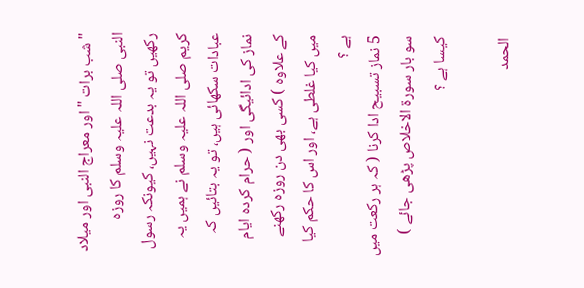" شب برات " اور معراج النبى اور ميلاد النبى صلى اللہ عليہ وسلم كا روزہ ركھيں تو يہ بدعت نہيں، كيونكہ رسول كريم صلى اللہ عليہ وسلم نے ہميں يہ عبادات سكھائى ہيں، تو يہ بتائيں كہ نماز كى ادائيگى اور ( حرام كردہ ايام كے علاوہ ) كسى بھى دن روزہ ركھنے ميں كيا غلطى ہے، اور اس كا حكم كيا ہے ؟
5 نماز تسبيح ادا كرنا ( كہ ہر ركعت ميں سو بار سورۃ الاخلاص پڑھى جائے ) كيسا ہے ؟

الحمد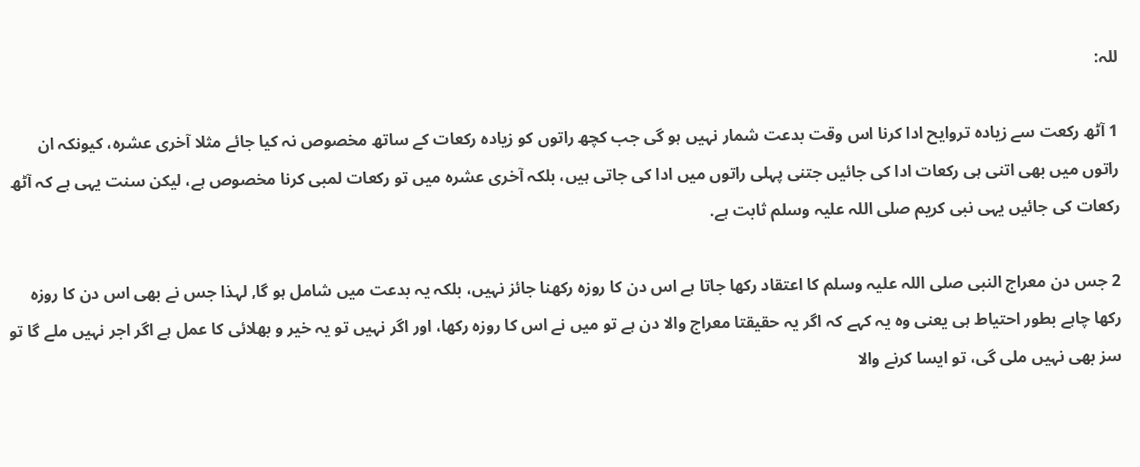للہ:

1 آٹھ ركعت سے زيادہ تروايح ادا كرنا اس وقت بدعت شمار نہيں ہو گى جب كچھ راتوں كو زيادہ ركعات كے ساتھ مخصوص نہ كيا جائے مثلا آخرى عشرہ، كيونكہ ان راتوں ميں بھى اتنى ہى ركعات ادا كى جائيں جتنى پہلى راتوں ميں ادا كى جاتى ہيں، بلكہ آخرى عشرہ ميں تو ركعات لمبى كرنا مخصوص ہے، ليكن سنت يہى ہے كہ آٹھ ركعات كى جائيں يہى نبى كريم صلى اللہ عليہ وسلم ثابت ہے.

2 جس دن معراج النبى صلى اللہ عليہ وسلم كا اعتقاد ركھا جاتا ہے اس دن كا روزہ ركھنا جائز نہيں، بلكہ يہ بدعت ميں شامل ہو گا, لہذا جس نے بھى اس دن كا روزہ ركھا چاہے بطور احتياط ہى يعنى وہ يہ كہے كہ اگر يہ حقيقتا معراج والا دن ہے تو ميں نے اس كا روزہ ركھا، اور اگر نہيں تو يہ خير و بھلائى كا عمل ہے اگر اجر نہيں ملے گا تو سز بھى نہيں ملى گى، تو ايسا كرنے والا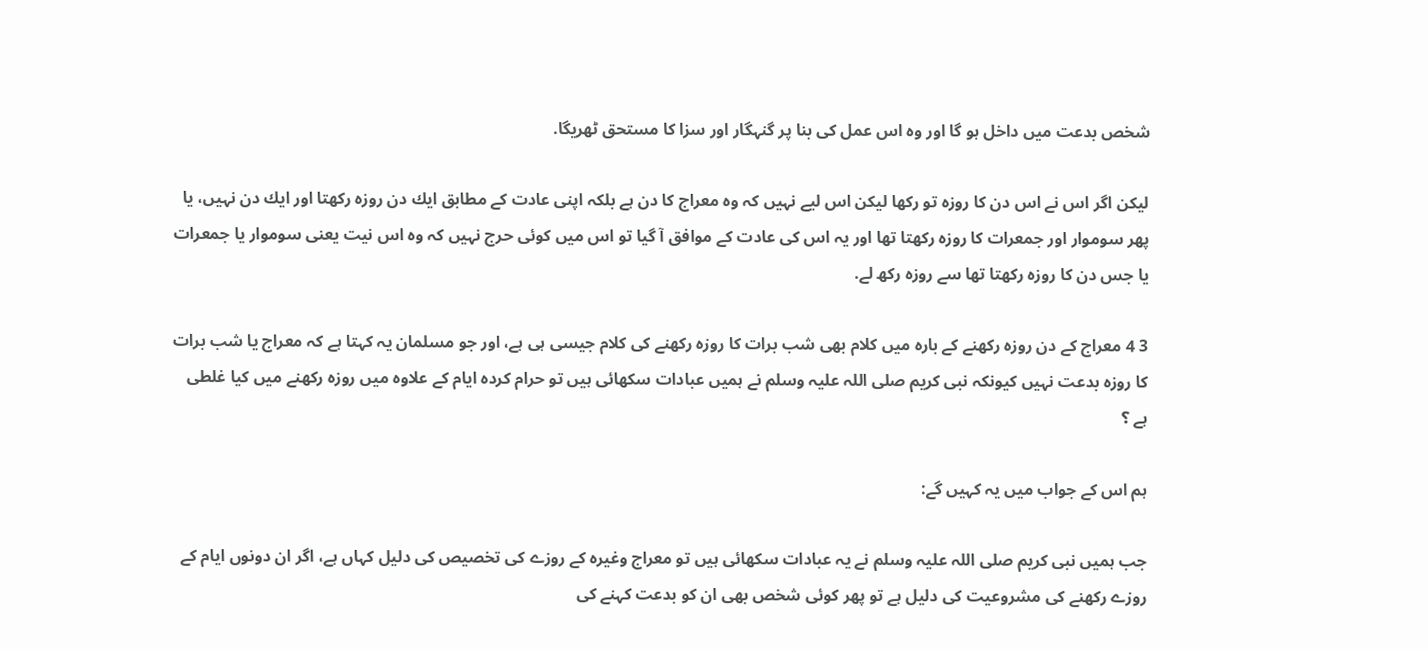شخص بدعت ميں داخل ہو گا اور وہ اس عمل كى بنا پر گنہگار اور سزا كا مستحق ٹھريگا.

ليكن اگر اس نے اس دن كا روزہ تو ركھا ليكن اس ليے نہيں كہ وہ معراج كا دن ہے بلكہ اپنى عادت كے مطابق ايك دن روزہ ركھتا اور ايك دن نہيں، يا پھر سوموار اور جمعرات كا روزہ ركھتا تھا اور يہ اس كى عادت كے موافق آ گيا تو اس ميں كوئى حرج نہيں كہ وہ اس نيت يعنى سوموار يا جمعرات يا جس دن كا روزہ ركھتا تھا سے روزہ ركھ لے.

3 4 معراج كے دن روزہ ركھنے كے بارہ ميں كلام بھى شب برات كا روزہ ركھنے كى كلام جيسى ہى ہے، اور جو مسلمان يہ كہتا ہے كہ معراج يا شب برات كا روزہ بدعت نہيں كيونكہ نبى كريم صلى اللہ عليہ وسلم نے ہميں عبادات سكھائى ہيں تو حرام كردہ ايام كے علاوہ ميں روزہ ركھنے ميں كيا غلطى ہے ؟

ہم اس كے جواب ميں يہ كہيں گے:

جب ہميں نبى كريم صلى اللہ عليہ وسلم نے يہ عبادات سكھائى ہيں تو معراج وغيرہ كے روزے كى تخصيص كى دليل كہاں ہے، اگر ان دونوں ايام كے روزے ركھنے كى مشروعيت كى دليل ہے تو پھر كوئى شخص بھى ان كو بدعت كہنے كى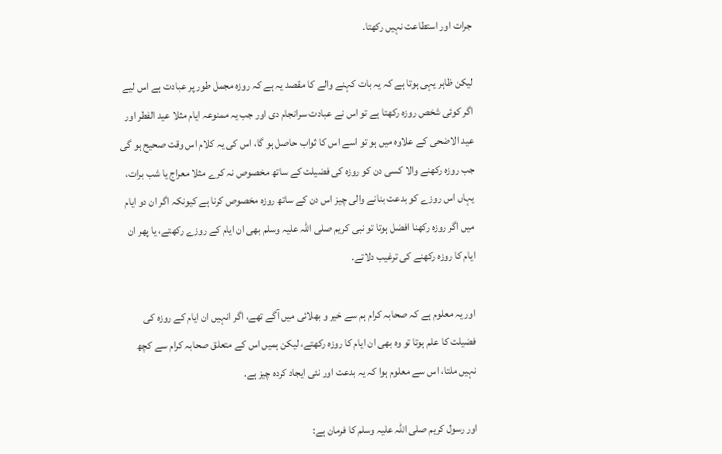جرات اور استطاعت نہيں ركھتا.

ليكن ظاہر يہى ہوتا ہے كہ يہ بات كہنے والے كا مقصد يہ ہے كہ روزہ مجمل طور پر عبادت ہے اس ليے اگر كوئى شخص روزہ ركھتا ہے تو اس نے عبادت سرانجام دى اور جب يہ ممنوعہ ايام مثلا عيد الفطر اور عيد الاضحى كے علاوہ ميں ہو تو اسے اس كا ثواب حاصل ہو گا، اس كى يہ كلام اس وقت صحيح ہو گى جب روزہ ركھنے والا كسى دن كو روزہ كى فضيلت كے ساتھ مخصوص نہ كرے مثلا معراج يا شب برات، يہاں اس روزے كو بدعت بنانے والى چيز اس دن كے ساتھ روزہ مخصوص كرنا ہے كيونكہ اگر ان دو ايام ميں اگر روزہ ركھنا افضل ہوتا تو نبى كريم صلى اللہ عليہ وسلم بھى ان ايام كے روزے ركھتے، يا پھر ان ايام كا روزہ ركھنے كى ترغيب دلاتے.

اور يہ معلوم ہے كہ صحابہ كرام ہم سے خير و بھلائى ميں آگے تھے، اگر انہيں ان ايام كے روزہ كى فضيلت كا علم ہوتا تو وہ بھى ان ايام كا روزہ ركھتے، ليكن ہميں اس كے متعلق صحابہ كرام سے كچھ نہيں ملتا، اس سے معلوم ہوا كہ يہ بدعت اور نئى ايجاد كردہ چيز ہے.

اور رسول كريم صلى اللہ عليہ وسلم كا فرمان ہے: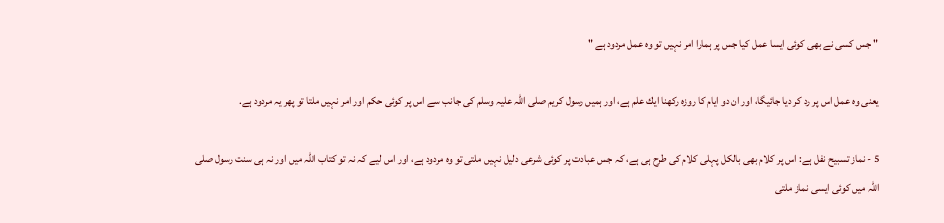" جس كسى نے بھى كوئى ايسا عمل كيا جس پر ہمارا امر نہيں تو وہ عمل مردود ہے "

يعنى وہ عمل اس پر رد كر ديا جائيگا، اور ان دو ايام كا روزہ ركھنا ايك علم ہے، اور ہميں رسول كريم صلى اللہ عليہ وسلم كى جانب سے اس پر كوئى حكم اور امر نہيں ملتا تو پھر يہ مردود ہے.

5 - نماز تسبيح نفل ہے: اس پر كلام بھى بالكل پہلى كلام كى طرح ہى ہے، كہ جس عبادت پر كوئى شرعى دليل نہيں ملتى تو وہ مردود ہے، اور اس ليے كہ نہ تو كتاب اللہ ميں اور نہ ہى سنت رسول صلى اللہ ميں كوئى ايسى نماز ملتى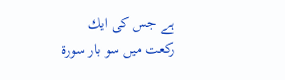ہے جس كى ايك ركعت ميں سو بار سورۃ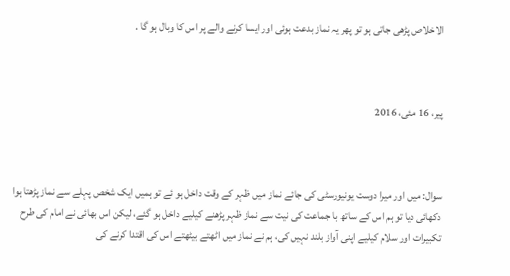الاخلاص پڑھى جاتى ہو تو پھر يہ نماز بدعت ہوئى اور ايسا كرنے والے پر اس كا وبال ہو گا .



پیر، 16 مئی، 2016



سوال: میں اور میرا دوست یونیورسٹی کی جائے نماز میں ظہر کے وقت داخل ہو ئے تو ہمیں ایک شخص پہلے سے نماز پڑھتا ہوا دکھائی دیا تو ہم اس کے ساتھ با جماعت کی نیت سے نماز ظہر پڑھنے کیلیے داخل ہو گئے، لیکن اس بھائی نے امام کی طرح تکبیرات اور سلام کیلیے اپنی آواز بلند نہیں کی، ہم نے نماز میں اٹھتے بیٹھتے اس کی اقتدا کرنے کی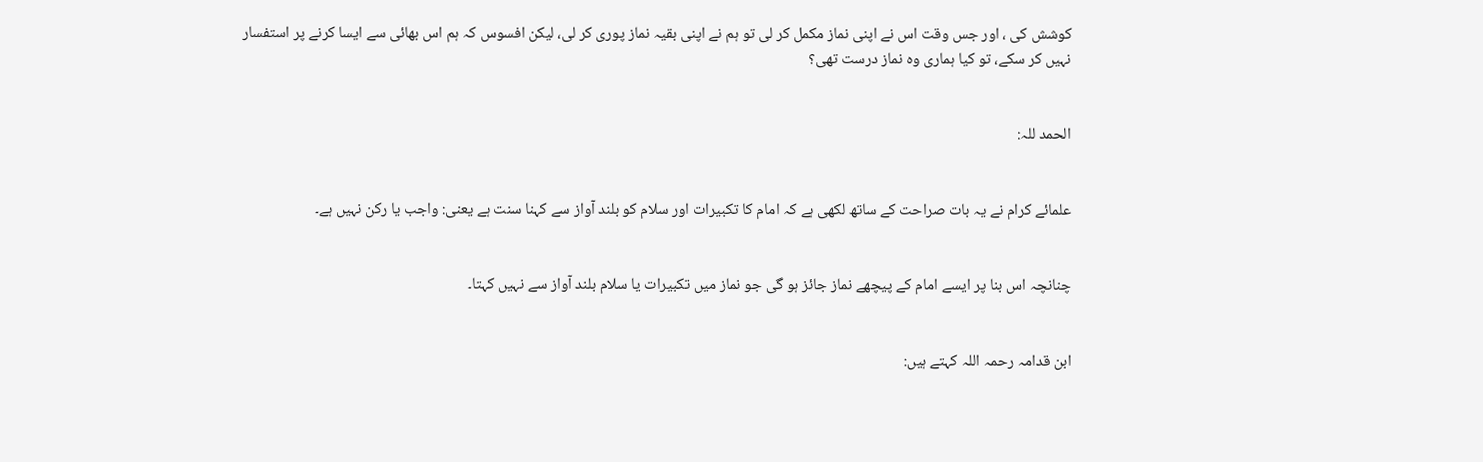کوشش کی ، اور جس وقت اس نے اپنی نماز مکمل کر لی تو ہم نے اپنی بقیہ نماز پوری کر لی، لیکن افسوس کہ ہم اس بھائی سے ایسا کرنے پر استفسار نہیں کر سکے، تو کیا ہماری وہ نماز درست تھی؟


الحمد للہ:


علمائے کرام نے یہ بات صراحت کے ساتھ لکھی ہے کہ امام کا تکبیرات اور سلام کو بلند آواز سے کہنا سنت ہے یعنی: واجب یا رکن نہیں ہے۔


چنانچہ اس بنا پر ایسے امام کے پیچھے نماز جائز ہو گی جو نماز میں تکبیرات یا سلام بلند آواز سے نہیں کہتا۔


ابن قدامہ رحمہ اللہ کہتے ہیں: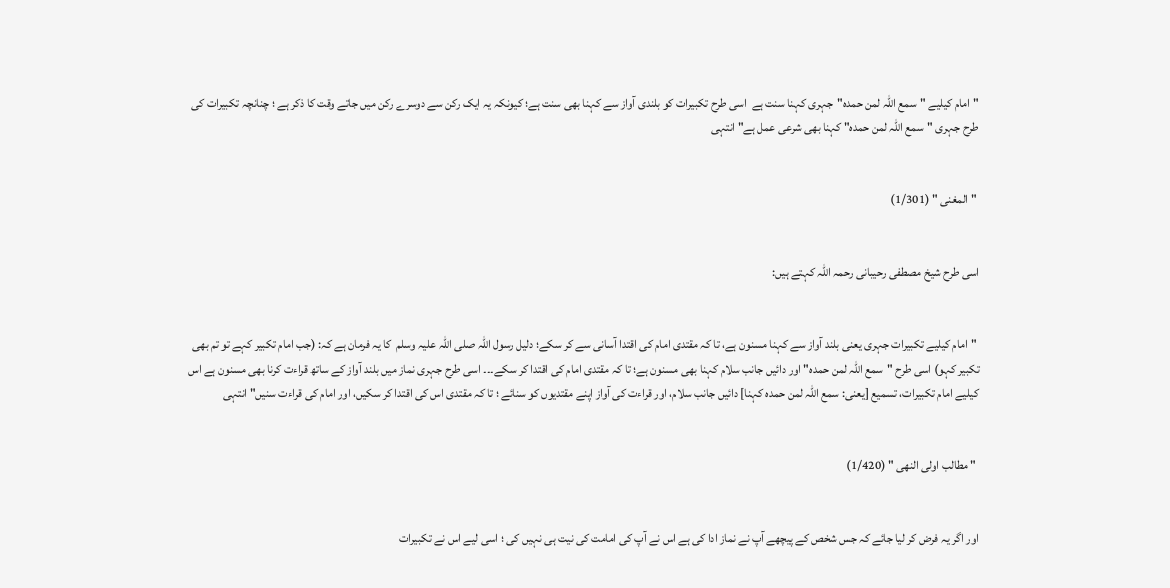"امام کیلیے "سمع اللہ لمن حمدہ"جہری کہنا سنت ہے  اسی طرح تکبیرات کو بلندی آواز سے کہنا بھی سنت ہے؛ کیونکہ یہ ایک رکن سے دوسرے رکن میں جاتے وقت کا ذکر ہے ؛ چنانچہ تکبیرات کی طرح جہری "سمع اللہ لمن حمدہ" کہنا بھی شرعی عمل ہے" انتہی


 " المغنی " (1/301)


اسی طرح شیخ مصطفی رحیبانی رحمہ اللہ کہتے ہیں:


 "امام کیلیے تکبیرات جہری یعنی بلند آواز سے کہنا مسنون ہے، تا کہ مقتدی امام کی اقتدا آسانی سے کر سکے؛ دلیل رسول اللہ صلی اللہ علیہ وسلم  کا یہ فرمان ہے کہ: (جب امام تکبیر کہے تو تم بھی تکبیر کہو) اسی طرح "سمع اللہ لمن حمدہ" اور دائیں جانب سلام کہنا بھی مسنون ہے؛ تا کہ مقتدی امام کی اقتدا کر سکے۔۔۔ اسی طرح جہری نماز میں بلند آواز کے ساتھ قراءت کرنا بھی مسنون ہے اس کیلیے امام تکبیرات، تسمیع [یعنی: سمع اللہ لمن حمدہ کہنا] دائیں جانب سلام، اور قراءت کی آواز اپنے مقتدیوں کو سنائے ؛ تا کہ مقتدی اس کی اقتدا کر سکیں، اور امام کی قراءت سنیں" انتہی


 " مطالب اولی النهى " (1/420)


اور اگر یہ فرض کر لیا جائے کہ جس شخص کے پیچھے آپ نے نماز ادا کی ہے اس نے آپ کی امامت کی نیت ہی نہیں کی ؛ اسی لیے اس نے تکبیرات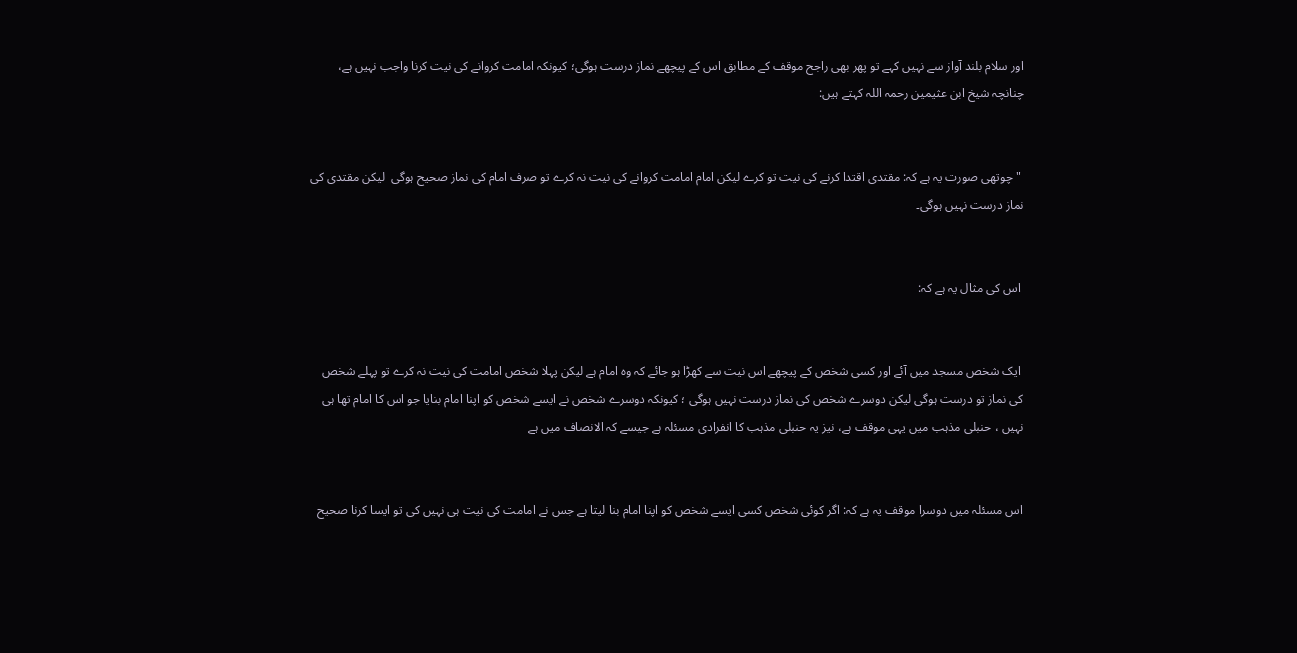اور سلام بلند آواز سے نہیں کہے تو پھر بھی راجح موقف کے مطابق اس کے پیچھے نماز درست ہوگی؛ کیونکہ امامت کروانے کی نیت کرنا واجب نہیں ہے، چنانچہ شیخ ابن عثیمین رحمہ اللہ کہتے ہیں:


 "چوتھی صورت یہ ہے کہ: مقتدی اقتدا کرنے کی نیت تو کرے لیکن امام امامت کروانے کی نیت نہ کرے تو صرف امام کی نماز صحیح ہوگی  لیکن مقتدی کی نماز درست نہیں ہوگی۔


 اس کی مثال یہ ہے کہ:


 ایک شخص مسجد میں آئے اور کسی شخص کے پیچھے اس نیت سے کھڑا ہو جائے کہ وہ امام ہے لیکن پہلا شخص امامت کی نیت نہ کرے تو پہلے شخص کی نماز تو درست ہوگی لیکن دوسرے شخص کی نماز درست نہیں ہوگی ؛ کیونکہ دوسرے شخص نے ایسے شخص کو اپنا امام بنایا جو اس کا امام تھا ہی نہیں ، حنبلی مذہب میں یہی موقف ہے، نیز یہ حنبلی مذہب کا انفرادی مسئلہ ہے جیسے کہ الانصاف میں ہے


اس مسئلہ میں دوسرا موقف یہ ہے کہ: اگر کوئی شخص کسی ایسے شخص کو اپنا امام بنا لیتا ہے جس نے امامت کی نیت ہی نہیں کی تو ایسا کرنا صحیح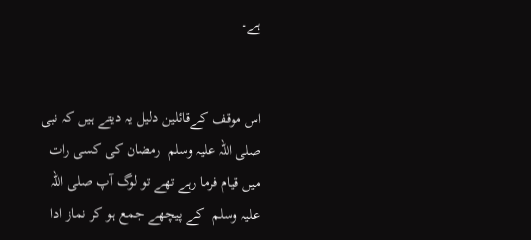ہے۔


اس موقف کےقائلین دلیل یہ دیتے ہیں کہ نبی صلی اللہ علیہ وسلم  رمضان کی کسی رات میں قیام فرما رہے تھے تو لوگ آپ صلی اللہ علیہ وسلم  کے پیچھے جمع ہو کر نماز ادا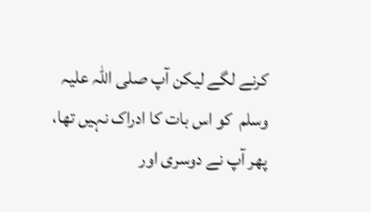کرنے لگے لیکن آپ صلی اللہ علیہ وسلم  کو اس بات کا ادراک نہیں تھا، پھر آپ نے دوسری اور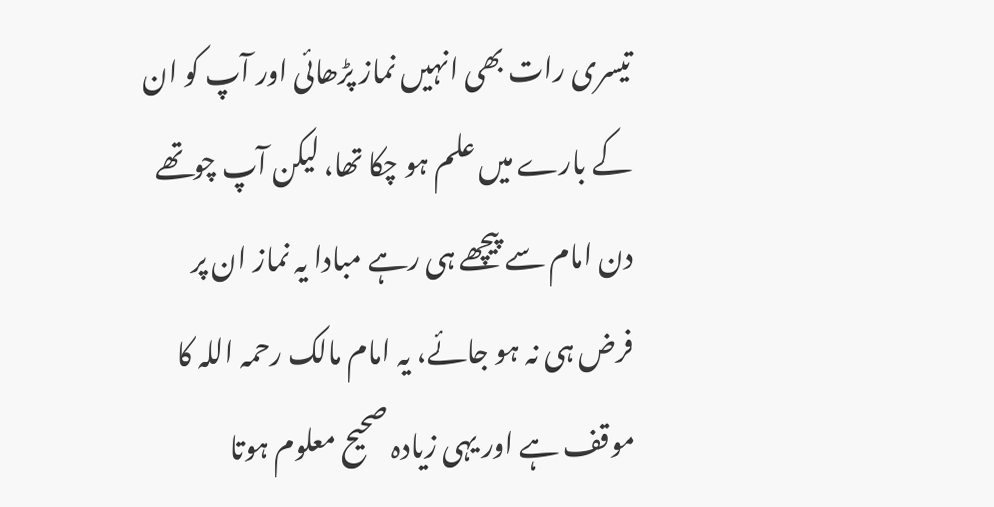تیسری رات بھی انہیں نماز پڑھائی اور آپ کو ان کے بارے میں علم ہو چکا تھا، لیکن آپ چوتھے دن امام سے پیچھے ہی رہے مبادا یہ نماز ان پر فرض ہی نہ ہو جائے، یہ امام مالک رحمہ اللہ کا موقف ہے اور یہی زیادہ صحیح معلوم ہوتا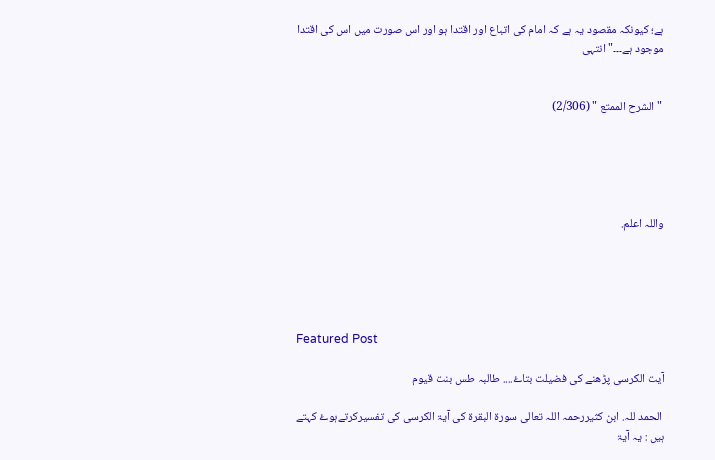ہے؛ کیونکہ مقصود یہ ہے کہ امام کی اتباع اور اقتدا ہو اور اس صورت میں اس کی اقتدا  موجود ہے۔۔۔" انتہی


 " الشرح الممتع " (2/306)





واللہ اعلم.





Featured Post

آیت الکرسی پڑھنے کی فضیلت بتاۓ.... طالبہ طس بنت قیوم

 الحمد للہ. ابن کثیررحمہ اللہ تعالی سورۃ البقرۃ کی آیۃ الکرسی کی تفسیرکرتےہوۓ کہتے ہیں : یہ آیۃ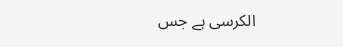الکرسی ہے جس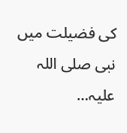کی فضیلت میں نبی صلی اللہ علیہ...